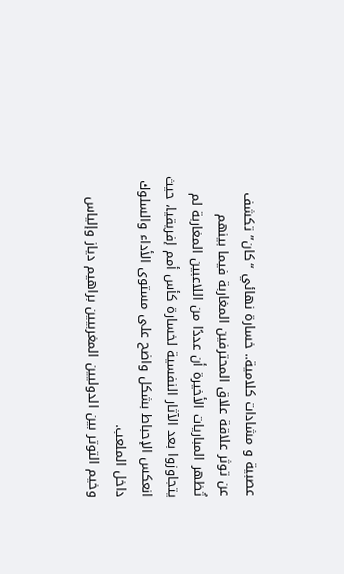عصبية و مشادات كلامية.. خسارة نهائي “كان” تكشف عن توثر علاقة علاق المحترفين المغاربة فيما بينهم
تُظهر المباريات الأخيرة أن عددًا من اللاعبين المغاربة لم يتجاوزوا بعد الآثار النفسية لخسارة كأس أمم إفريقيا، حيث انعكس الإحباط بشكل واضح على مستوى الأداء والسلوك داخل الملعب.
وخيم التوتر بين الدوليين المغربيين براهيم دياز وإلياس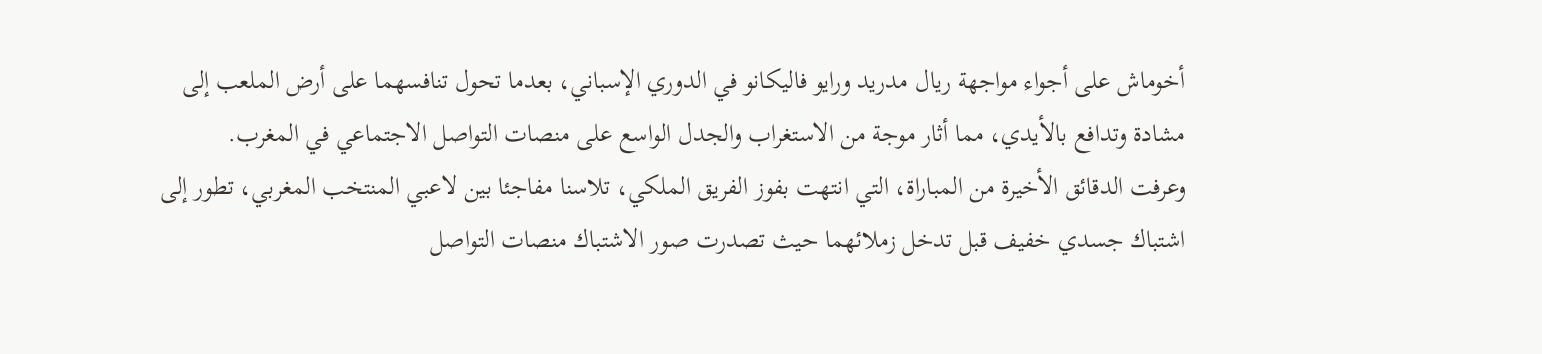أخوماش على أجواء مواجهة ريال مدريد ورايو فاليكانو في الدوري الإسباني، بعدما تحول تنافسهما على أرض الملعب إلى مشادة وتدافع بالأيدي، مما أثار موجة من الاستغراب والجدل الواسع على منصات التواصل الاجتماعي في المغرب.
وعرفت الدقائق الأخيرة من المباراة، التي انتهت بفوز الفريق الملكي، تلاسنا مفاجئا بين لاعبي المنتخب المغربي، تطور إلى اشتباك جسدي خفيف قبل تدخل زملائهما حيث تصدرت صور الاشتباك منصات التواصل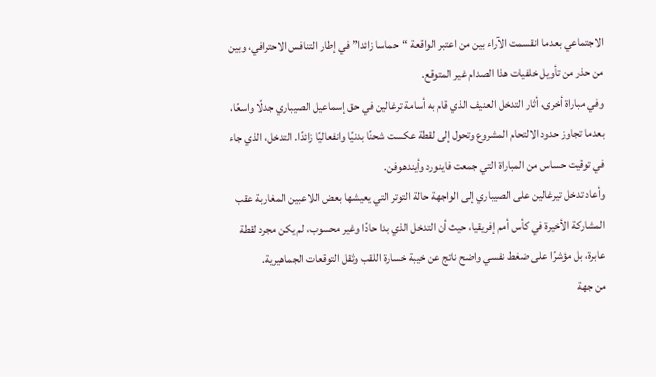الاجتماعي بعدما انقسمت الآراء بين من اعتبر الواقعة “حماسا زائدا” في إطار التنافس الاحترافي، وبين من حذر من تأويل خلفيات هذا الصدام غير المتوقع.
وفي مباراة أخرى، أثار التدخل العنيف الذي قام به أسامة ترغالين في حق إسماعيل الصيباري جدلًا واسعًا، بعدما تجاوز حدود الالتحام المشروع وتحول إلى لقطة عكست شحنًا بدنيًا وانفعاليًا زائدًا. التدخل، الذي جاء في توقيت حساس من المباراة التي جمعت فاينورد وأيندهوفن.
وأعاد تدخل تيرغالين على الصيباري إلى الواجهة حالة التوتر التي يعيشها بعض اللاعبين المغاربة عقب المشاركة الأخيرة في كأس أمم إفريقيا، حيث أن التدخل الذي بدا حادًا وغير محسوب، لم يكن مجرد لقطة عابرة، بل مؤشرًا على ضغط نفسي واضح ناتج عن خيبة خسارة اللقب وثقل التوقعات الجماهيرية.
من جهة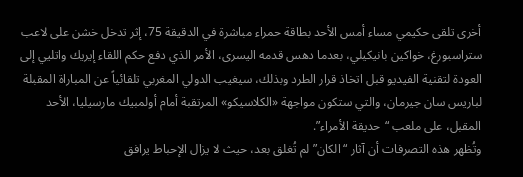أخرى تلقى حكيمي مساء أمس الأحد بطاقة حمراء مباشرة في الدقيقة 75، إثر تدخل خشن على لاعب ستراسبورغ، خواكين بانيكيلي، بعدما دهس قدمه اليسرى، الأمر الذي دفع حكم اللقاء إيريك واتليي إلى العودة لتقنية الفيديو قبل اتخاذ قرار الطرد وبذلك، سيغيب الدولي المغربي تلقائياً عن المباراة المقبلة لباريس سان جيرمان، والتي ستكون مواجهة «الكلاسيكو» المرتقبة أمام أولمبيك مارسيليا، الأحد المقبل، على ملعب “حديقة الأمراء”.
وتُظهر هذه التصرفات أن آثار “الكان” لم تُغلق بعد، حيث لا يزال الإحباط يرافق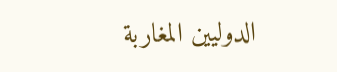الدوليين المغاربة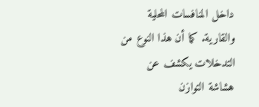داخل المنافسات المحلية والقارية. كما أن هذا النوع من التدخلات يكشف عن هشاشة التوازن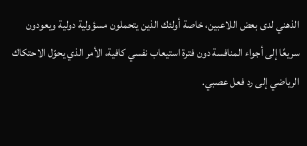الذهني لدى بعض اللاعبين، خاصة أولئك الذين يتحملون مسؤولية دولية ويعودون سريعًا إلى أجواء المنافسة دون فترة استيعاب نفسي كافية، الأمر الذي يحوّل الاحتكاك الرياضي إلى رد فعل عصبي.